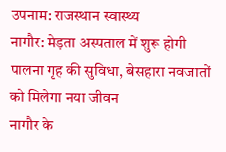उपनाम: राजस्थान स्वास्थ्य
नागौर: मेड़ता अस्पताल में शुरू होगी पालना गृह की सुविधा, बेसहारा नवजातों को मिलेगा नया जीवन
नागौर के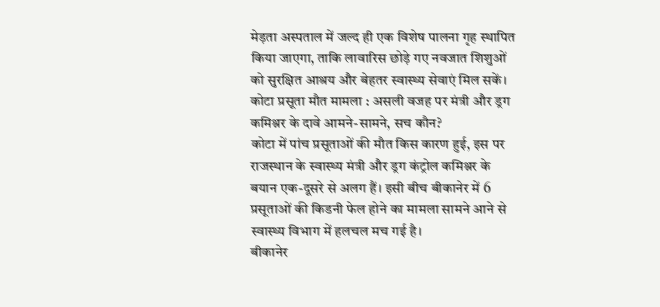मेड़ता अस्पताल में जल्द ही एक विशेष पालना गृह स्थापित किया जाएगा, ताकि लावारिस छोड़े गए नवजात शिशुओं को सुरक्षित आश्रय और बेहतर स्वास्थ्य सेवाएं मिल सकें।
कोटा प्रसूता मौत मामला : असली वजह पर मंत्री और ड्रग कमिश्नर के दावे आमने-सामने, सच कौन?
कोटा में पांच प्रसूताओं की मौत किस कारण हुई, इस पर राजस्थान के स्वास्थ्य मंत्री और ड्रग कंट्रोल कमिश्नर के बयान एक-दूसरे से अलग हैं। इसी बीच बीकानेर में 6 प्रसूताओं की किडनी फेल होने का मामला सामने आने से स्वास्थ्य विभाग में हलचल मच गई है।
बीकानेर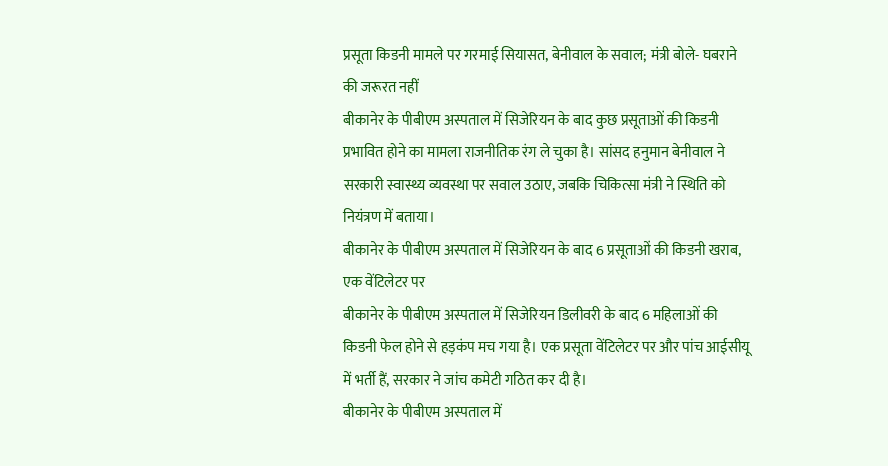प्रसूता किडनी मामले पर गरमाई सियासत, बेनीवाल के सवाल; मंत्री बोले- घबराने की जरूरत नहीं
बीकानेर के पीबीएम अस्पताल में सिजेरियन के बाद कुछ प्रसूताओं की किडनी प्रभावित होने का मामला राजनीतिक रंग ले चुका है। सांसद हनुमान बेनीवाल ने सरकारी स्वास्थ्य व्यवस्था पर सवाल उठाए, जबकि चिकित्सा मंत्री ने स्थिति को नियंत्रण में बताया।
बीकानेर के पीबीएम अस्पताल में सिजेरियन के बाद 6 प्रसूताओं की किडनी खराब, एक वेंटिलेटर पर
बीकानेर के पीबीएम अस्पताल में सिजेरियन डिलीवरी के बाद 6 महिलाओं की किडनी फेल होने से हड़कंप मच गया है। एक प्रसूता वेंटिलेटर पर और पांच आईसीयू में भर्ती हैं, सरकार ने जांच कमेटी गठित कर दी है।
बीकानेर के पीबीएम अस्पताल में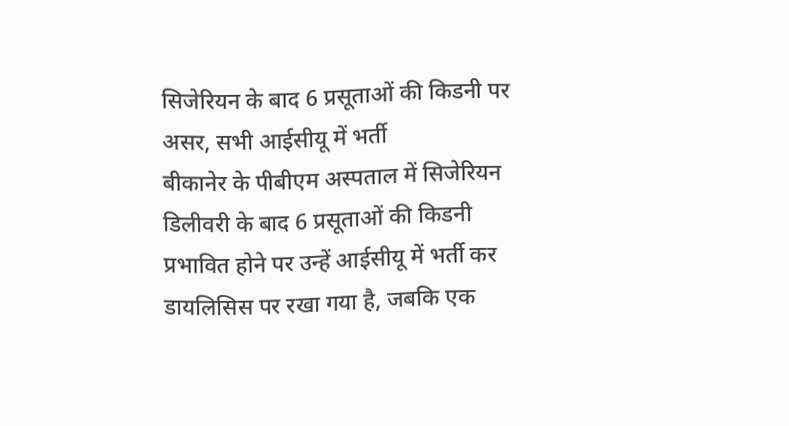सिजेरियन के बाद 6 प्रसूताओं की किडनी पर असर, सभी आईसीयू में भर्ती
बीकानेर के पीबीएम अस्पताल में सिजेरियन डिलीवरी के बाद 6 प्रसूताओं की किडनी प्रभावित होने पर उन्हें आईसीयू में भर्ती कर डायलिसिस पर रखा गया है, जबकि एक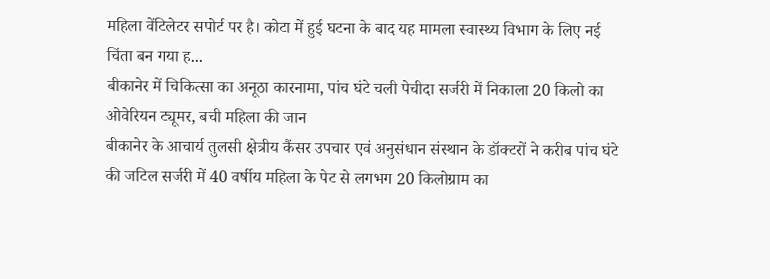महिला वेंटिलेटर सपोर्ट पर है। कोटा में हुई घटना के बाद यह मामला स्वास्थ्य विभाग के लिए नई चिंता बन गया ह...
बीकानेर में चिकित्सा का अनूठा कारनामा, पांच घंटे चली पेचीदा सर्जरी में निकाला 20 किलो का ओवेरियन ट्यूमर, बची महिला की जान
बीकानेर के आचार्य तुलसी क्षेत्रीय कैंसर उपचार एवं अनुसंधान संस्थान के डॉक्टरों ने करीब पांच घंटे की जटिल सर्जरी में 40 वर्षीय महिला के पेट से लगभग 20 किलोग्राम का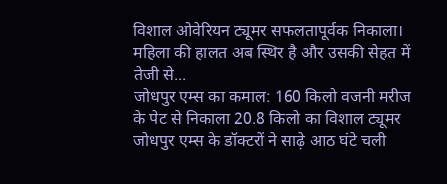विशाल ओवेरियन ट्यूमर सफलतापूर्वक निकाला। महिला की हालत अब स्थिर है और उसकी सेहत में तेजी से...
जोधपुर एम्स का कमाल: 160 किलो वजनी मरीज के पेट से निकाला 20.8 किलो का विशाल ट्यूमर
जोधपुर एम्स के डॉक्टरों ने साढ़े आठ घंटे चली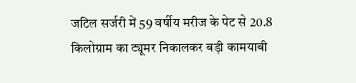जटिल सर्जरी में 59 वर्षीय मरीज के पेट से 20.8 किलोग्राम का ट्यूमर निकालकर बड़ी कामयाबी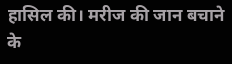हासिल की। मरीज की जान बचाने के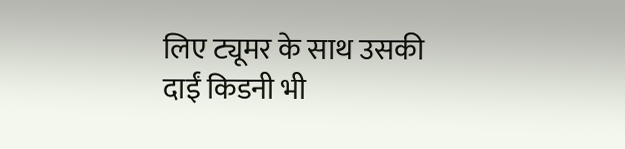लिए ट्यूमर के साथ उसकी दाईं किडनी भी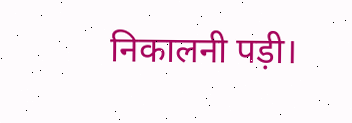निकालनी पड़ी।